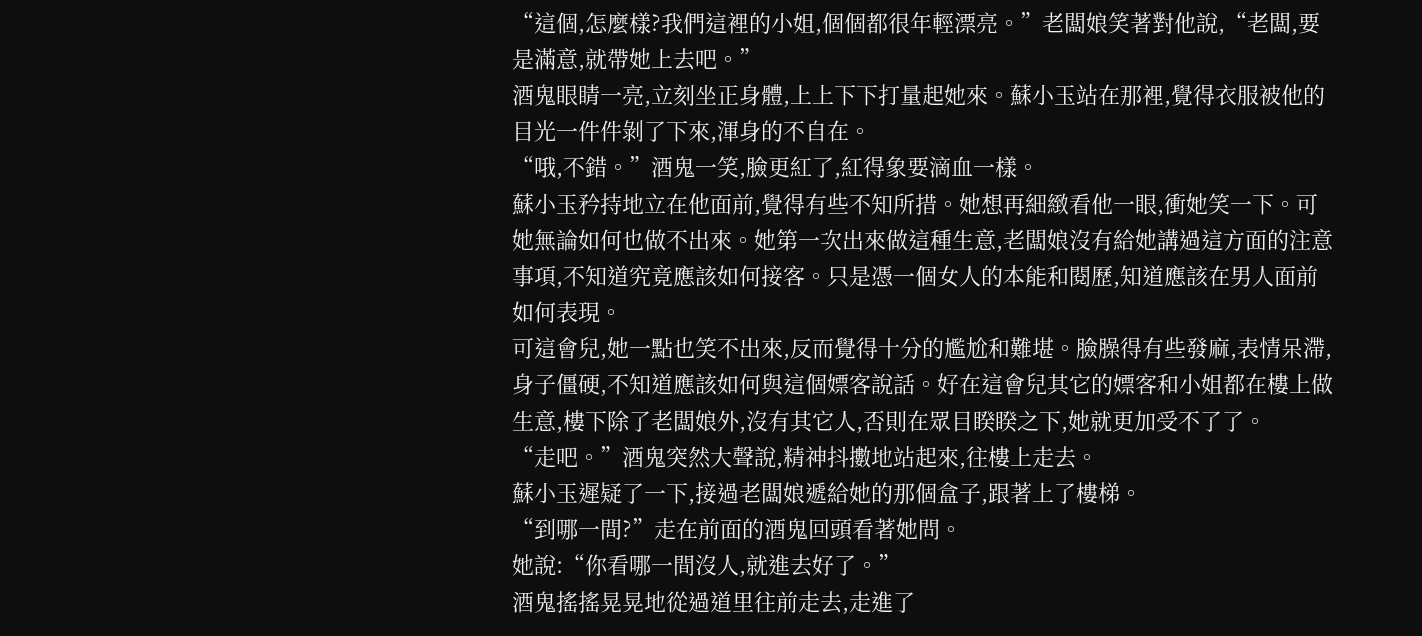“這個,怎麼樣?我們這裡的小姐,個個都很年輕漂亮。”老闆娘笑著對他說,“老闆,要是滿意,就帶她上去吧。”
酒鬼眼睛一亮,立刻坐正身體,上上下下打量起她來。蘇小玉站在那裡,覺得衣服被他的目光一件件剝了下來,渾身的不自在。
“哦,不錯。”酒鬼一笑,臉更紅了,紅得象要滴血一樣。
蘇小玉矜持地立在他面前,覺得有些不知所措。她想再細緻看他一眼,衝她笑一下。可她無論如何也做不出來。她第一次出來做這種生意,老闆娘沒有給她講過這方面的注意事項,不知道究竟應該如何接客。只是憑一個女人的本能和閱歷,知道應該在男人面前如何表現。
可這會兒,她一點也笑不出來,反而覺得十分的尷尬和難堪。臉臊得有些發麻,表情呆滯,身子僵硬,不知道應該如何與這個嫖客說話。好在這會兒其它的嫖客和小姐都在樓上做生意,樓下除了老闆娘外,沒有其它人,否則在眾目睽睽之下,她就更加受不了了。
“走吧。”酒鬼突然大聲說,精神抖擻地站起來,往樓上走去。
蘇小玉遲疑了一下,接過老闆娘遞給她的那個盒子,跟著上了樓梯。
“到哪一間?”走在前面的酒鬼回頭看著她問。
她說:“你看哪一間沒人,就進去好了。”
酒鬼搖搖晃晃地從過道里往前走去,走進了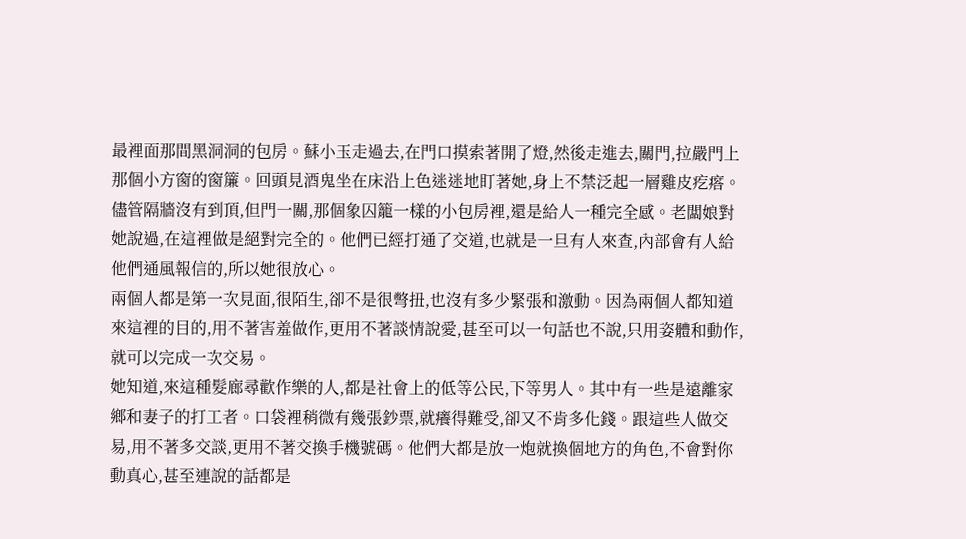最裡面那間黑洞洞的包房。蘇小玉走過去,在門口摸索著開了燈,然後走進去,關門,拉嚴門上那個小方窗的窗簾。回頭見酒鬼坐在床沿上色迷迷地盯著她,身上不禁泛起一層雞皮疙瘩。
儘管隔牆沒有到頂,但門一關,那個象囚籠一樣的小包房裡,還是給人一種完全感。老闆娘對她說過,在這裡做是絕對完全的。他們已經打通了交道,也就是一旦有人來查,內部會有人給他們通風報信的,所以她很放心。
兩個人都是第一次見面,很陌生,卻不是很彆扭,也沒有多少緊張和激動。因為兩個人都知道來這裡的目的,用不著害羞做作,更用不著談情說愛,甚至可以一句話也不說,只用姿體和動作,就可以完成一次交易。
她知道,來這種髮廊尋歡作樂的人,都是社會上的低等公民,下等男人。其中有一些是遠離家鄉和妻子的打工者。口袋裡稍微有幾張鈔票,就癢得難受,卻又不肯多化錢。跟這些人做交易,用不著多交談,更用不著交換手機號碼。他們大都是放一炮就換個地方的角色,不會對你動真心,甚至連說的話都是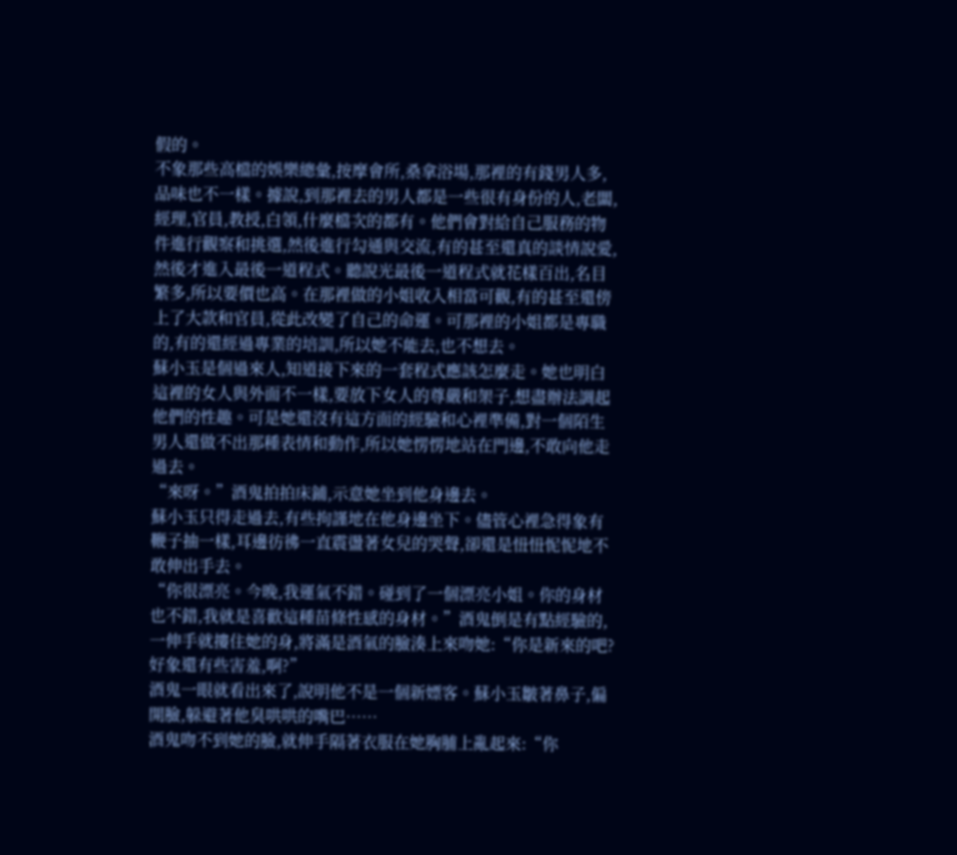假的。
不象那些高檔的娛樂總彙,按摩會所,桑拿浴場,那裡的有錢男人多,品味也不一樣。據說,到那裡去的男人都是一些很有身份的人,老闆,經理,官員,教授,白領,什麼檔次的都有。他們會對給自己服務的物件進行觀察和挑選,然後進行勾通與交流,有的甚至還真的談情說愛,然後才進入最後一道程式。聽說光最後一道程式就花樣百出,名目繁多,所以要價也高。在那裡做的小姐收入相當可觀,有的甚至還傍上了大款和官員,從此改變了自己的命運。可那裡的小姐都是專職的,有的還經過專業的培訓,所以她不能去,也不想去。
蘇小玉是個過來人,知道接下來的一套程式應該怎麼走。她也明白這裡的女人與外面不一樣,要放下女人的尊嚴和架子,想盡辦法調起他們的性趣。可是她還沒有這方面的經驗和心裡準備,對一個陌生男人還做不出那種表情和動作,所以她愣愣地站在門邊,不敢向他走過去。
“來呀。”酒鬼拍拍床鋪,示意她坐到他身邊去。
蘇小玉只得走過去,有些拘謹地在他身邊坐下。儘管心裡急得象有鞭子抽一樣,耳邊彷彿一直震盪著女兒的哭聲,卻還是忸忸怩怩地不敢伸出手去。
“你很漂亮。今晚,我運氣不錯。碰到了一個漂亮小姐。你的身材也不錯,我就是喜歡這種苗條性感的身材。”酒鬼倒是有點經驗的,一伸手就摟住她的身,將滿是酒氣的臉湊上來吻她:“你是新來的吧?好象還有些害羞,啊?”
酒鬼一眼就看出來了,說明他不是一個新嫖客。蘇小玉皺著鼻子,偏開臉,躲避著他臭哄哄的嘴巴……
酒鬼吻不到她的臉,就伸手隔著衣服在她胸脯上亂起來:“你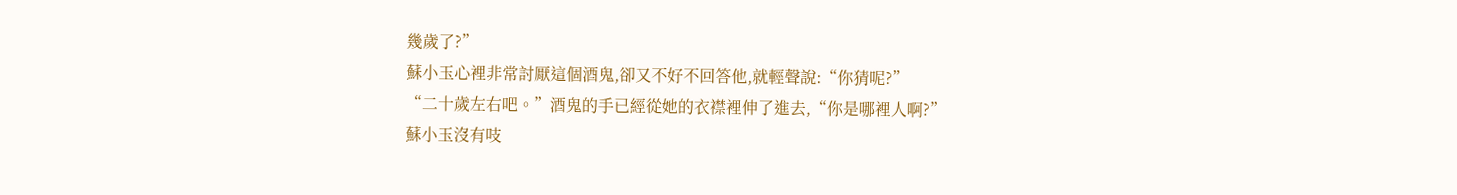幾歲了?”
蘇小玉心裡非常討厭這個酒鬼,卻又不好不回答他,就輕聲說:“你猜呢?”
“二十歲左右吧。”酒鬼的手已經從她的衣襟裡伸了進去,“你是哪裡人啊?”
蘇小玉沒有吱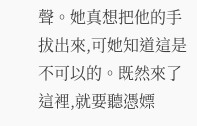聲。她真想把他的手拔出來,可她知道這是不可以的。既然來了這裡,就要聽憑嫖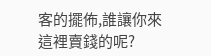客的擺佈,誰讓你來這裡賣錢的呢?